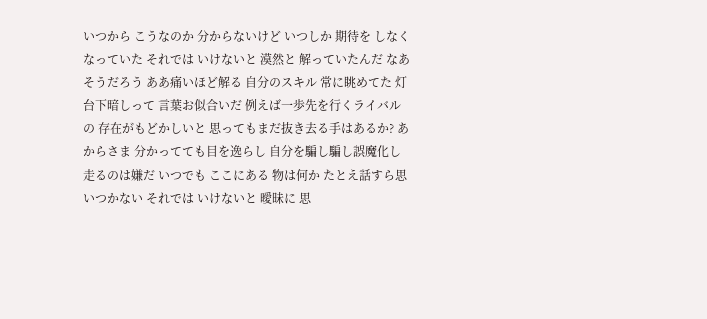いつから こうなのか 分からないけど いつしか 期待を しなくなっていた それでは いけないと 漠然と 解っていたんだ なあそうだろう ああ痛いほど解る 自分のスキル 常に眺めてた 灯台下暗しって 言葉お似合いだ 例えば一歩先を行くライバルの 存在がもどかしいと 思ってもまだ抜き去る手はあるか? あからさま 分かってても目を逸らし 自分を騙し騙し誤魔化し 走るのは嫌だ いつでも ここにある 物は何か たとえ話すら思いつかない それでは いけないと 曖昧に 思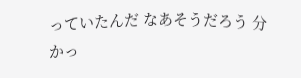っていたんだ なあそうだろう 分かっ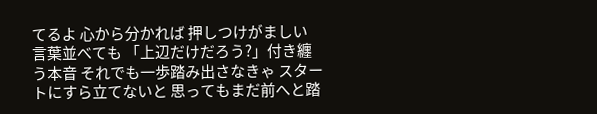てるよ 心から分かれば 押しつけがましい 言葉並べても 「上辺だけだろう?」付き纏う本音 それでも一歩踏み出さなきゃ スタートにすら立てないと 思ってもまだ前へと踏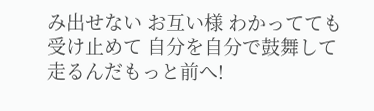み出せない お互い様 わかってても受け止めて 自分を自分で鼓舞して 走るんだもっと前へ!